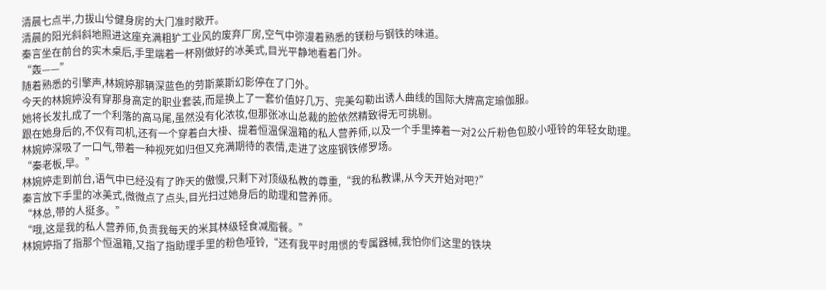清晨七点半,力拔山兮健身房的大门准时敞开。
清晨的阳光斜斜地照进这座充满粗犷工业风的废弃厂房,空气中弥漫着熟悉的镁粉与钢铁的味道。
秦言坐在前台的实木桌后,手里端着一杯刚做好的冰美式,目光平静地看着门外。
“轰——”
随着熟悉的引擎声,林婉婷那辆深蓝色的劳斯莱斯幻影停在了门外。
今天的林婉婷没有穿那身高定的职业套装,而是换上了一套价值好几万、完美勾勒出诱人曲线的国际大牌高定瑜伽服。
她将长发扎成了一个利落的高马尾,虽然没有化浓妆,但那张冰山总裁的脸依然精致得无可挑剔。
跟在她身后的,不仅有司机,还有一个穿着白大褂、提着恒温保温箱的私人营养师,以及一个手里捧着一对2公斤粉色包胶小哑铃的年轻女助理。
林婉婷深吸了一口气,带着一种视死如归但又充满期待的表情,走进了这座钢铁修罗场。
“秦老板,早。”
林婉婷走到前台,语气中已经没有了昨天的傲慢,只剩下对顶级私教的尊重,“我的私教课,从今天开始对吧?”
秦言放下手里的冰美式,微微点了点头,目光扫过她身后的助理和营养师。
“林总,带的人挺多。”
“哦,这是我的私人营养师,负责我每天的米其林级轻食减脂餐。”
林婉婷指了指那个恒温箱,又指了指助理手里的粉色哑铃,“还有我平时用惯的专属器械,我怕你们这里的铁块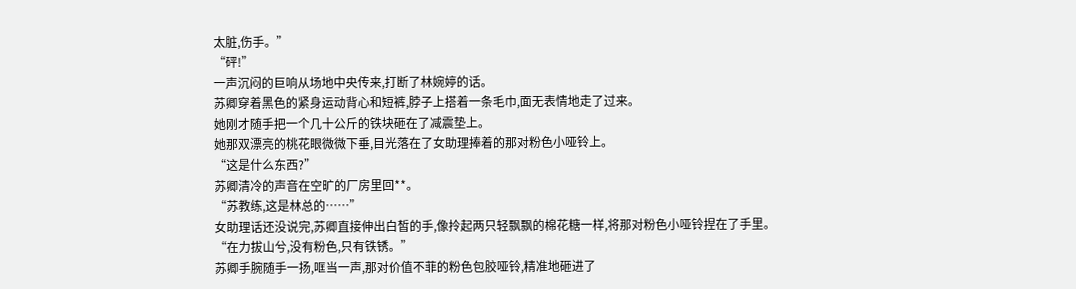太脏,伤手。”
“砰!”
一声沉闷的巨响从场地中央传来,打断了林婉婷的话。
苏卿穿着黑色的紧身运动背心和短裤,脖子上搭着一条毛巾,面无表情地走了过来。
她刚才随手把一个几十公斤的铁块砸在了减震垫上。
她那双漂亮的桃花眼微微下垂,目光落在了女助理捧着的那对粉色小哑铃上。
“这是什么东西?”
苏卿清冷的声音在空旷的厂房里回**。
“苏教练,这是林总的……”
女助理话还没说完,苏卿直接伸出白皙的手,像拎起两只轻飘飘的棉花糖一样,将那对粉色小哑铃捏在了手里。
“在力拔山兮,没有粉色,只有铁锈。”
苏卿手腕随手一扬,哐当一声,那对价值不菲的粉色包胶哑铃,精准地砸进了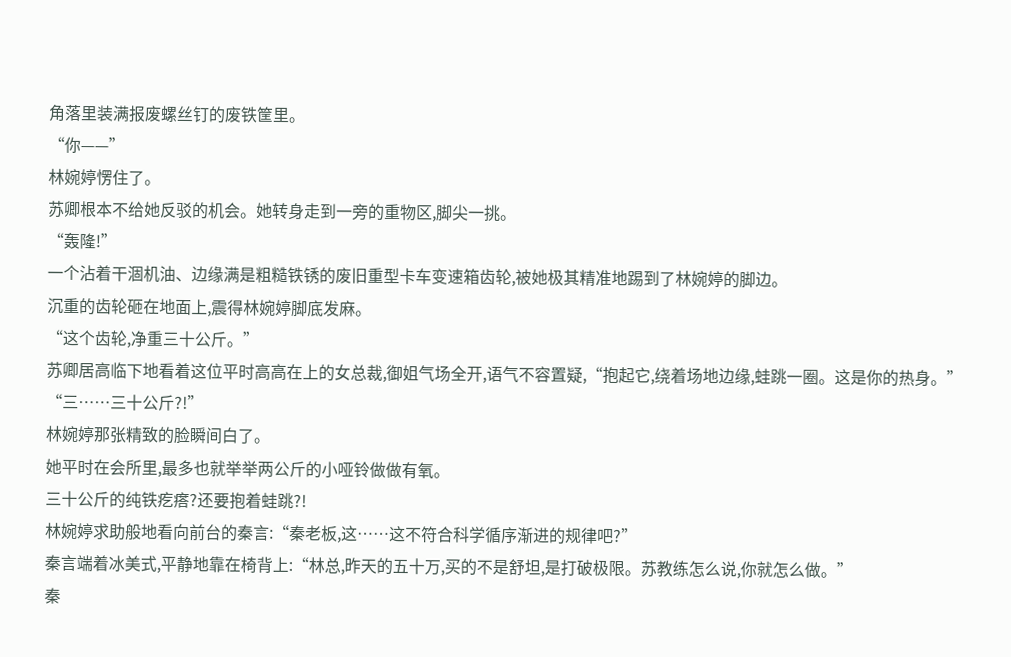角落里装满报废螺丝钉的废铁筐里。
“你——”
林婉婷愣住了。
苏卿根本不给她反驳的机会。她转身走到一旁的重物区,脚尖一挑。
“轰隆!”
一个沾着干涸机油、边缘满是粗糙铁锈的废旧重型卡车变速箱齿轮,被她极其精准地踢到了林婉婷的脚边。
沉重的齿轮砸在地面上,震得林婉婷脚底发麻。
“这个齿轮,净重三十公斤。”
苏卿居高临下地看着这位平时高高在上的女总裁,御姐气场全开,语气不容置疑,“抱起它,绕着场地边缘,蛙跳一圈。这是你的热身。”
“三……三十公斤?!”
林婉婷那张精致的脸瞬间白了。
她平时在会所里,最多也就举举两公斤的小哑铃做做有氧。
三十公斤的纯铁疙瘩?还要抱着蛙跳?!
林婉婷求助般地看向前台的秦言:“秦老板,这……这不符合科学循序渐进的规律吧?”
秦言端着冰美式,平静地靠在椅背上:“林总,昨天的五十万,买的不是舒坦,是打破极限。苏教练怎么说,你就怎么做。”
秦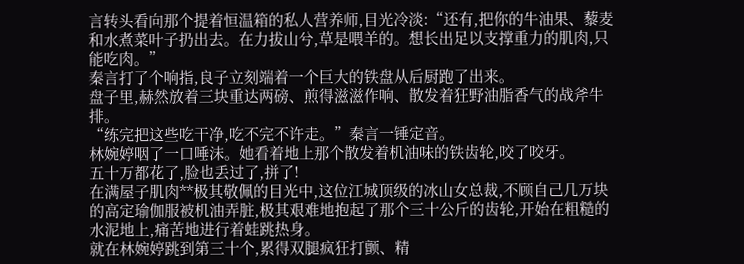言转头看向那个提着恒温箱的私人营养师,目光冷淡:“还有,把你的牛油果、藜麦和水煮菜叶子扔出去。在力拔山兮,草是喂羊的。想长出足以支撑重力的肌肉,只能吃肉。”
秦言打了个响指,良子立刻端着一个巨大的铁盘从后厨跑了出来。
盘子里,赫然放着三块重达两磅、煎得滋滋作响、散发着狂野油脂香气的战斧牛排。
“练完把这些吃干净,吃不完不许走。”秦言一锤定音。
林婉婷咽了一口唾沫。她看着地上那个散发着机油味的铁齿轮,咬了咬牙。
五十万都花了,脸也丢过了,拼了!
在满屋子肌肉**极其敬佩的目光中,这位江城顶级的冰山女总裁,不顾自己几万块的高定瑜伽服被机油弄脏,极其艰难地抱起了那个三十公斤的齿轮,开始在粗糙的水泥地上,痛苦地进行着蛙跳热身。
就在林婉婷跳到第三十个,累得双腿疯狂打颤、精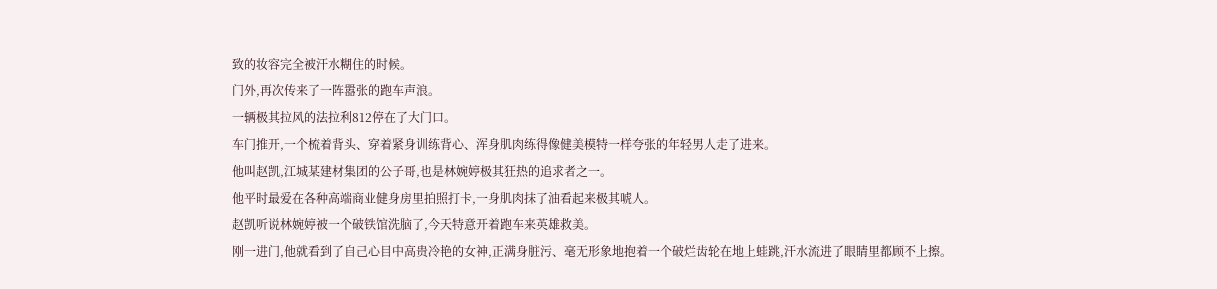致的妆容完全被汗水糊住的时候。
门外,再次传来了一阵嚣张的跑车声浪。
一辆极其拉风的法拉利812停在了大门口。
车门推开,一个梳着背头、穿着紧身训练背心、浑身肌肉练得像健美模特一样夸张的年轻男人走了进来。
他叫赵凯,江城某建材集团的公子哥,也是林婉婷极其狂热的追求者之一。
他平时最爱在各种高端商业健身房里拍照打卡,一身肌肉抹了油看起来极其唬人。
赵凯听说林婉婷被一个破铁馆洗脑了,今天特意开着跑车来英雄救美。
刚一进门,他就看到了自己心目中高贵冷艳的女神,正满身脏污、毫无形象地抱着一个破烂齿轮在地上蛙跳,汗水流进了眼睛里都顾不上擦。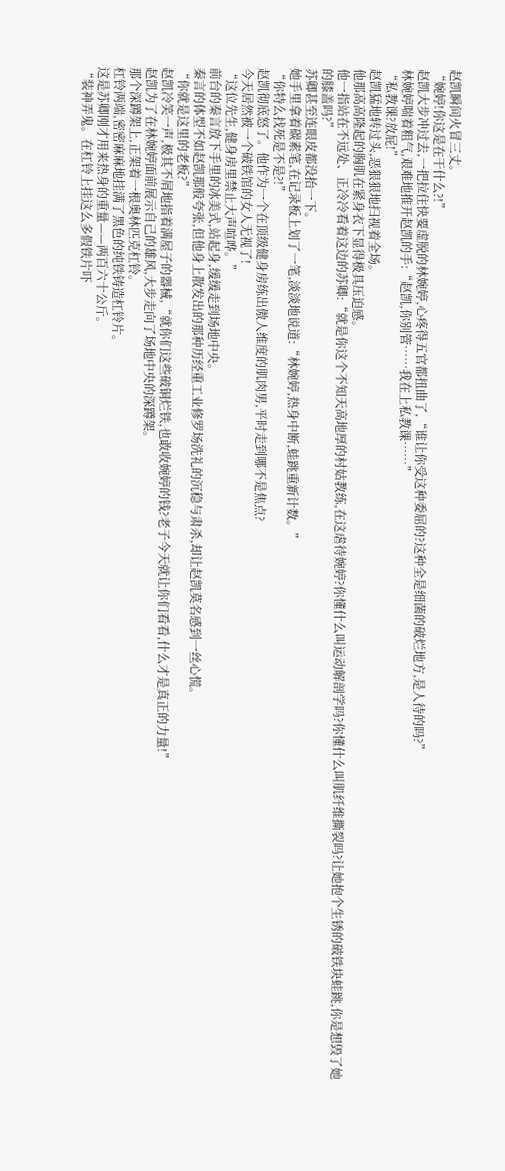赵凯瞬间火冒三丈。
“婉婷!你这是在干什么?!”
赵凯大步冲过去,一把拉住快要虚脱的林婉婷,心疼得五官都扭曲了,“谁让你受这种委屈的?这种全是细菌的破烂地方,是人待的吗?”
林婉婷喘着粗气,艰难地推开赵凯的手:“赵凯,你别管……我在上私教课……”
“私教课?放屁!”
赵凯猛地转过头,恶狠狠地扫视着全场。
他那高高隆起的胸肌在紧身衣下显得极具压迫感。
他一指站在不远处、正冷冷看着这边的苏卿:“就是你这个不知天高地厚的村姑教练,在这虐待婉婷?你懂什么叫运动解剖学吗?你懂什么叫肌纤维撕裂吗?让她抱个生锈的破铁块蛙跳,你是想毁了她的膝盖吗?”
苏卿甚至连眼皮都没抬一下。
她手里拿着碳素笔,在记录板上划了一笔,淡淡地说道:“林婉婷,热身中断,蛙跳重新计数。”
“你特么找死是不是?!”
赵凯彻底怒了。他作为一个在顶级健身房练出傲人维度的肌肉男,平时走到哪不是焦点?
今天居然被一个破铁馆的女人无视了!
“这位先生,健身房里禁止大声喧哗。”
前台的秦言放下手里的冰美式,站起身,缓缓走到场地中央。
秦言的体型不如赵凯那般夸张,但他身上散发出的那种历经重工业修罗场洗礼的沉稳与肃杀,却让赵凯莫名感到一丝心慌。
“你就是这里的老板?”
赵凯冷笑一声,极其不屑地指着满屋子的器械,“就你们这些破铜烂铁,也敢收婉婷的钱?老子今天就让你们看看,什么才是真正的力量!”
赵凯为了在林婉婷面前展示自己的雄风,大步走向了场地中央的深蹲架。
那个深蹲架上,正架着一根奥林匹克杠铃。
杠铃两端,密密麻麻地挂满了黑色的纯铁铸造杠铃片。
这是苏卿刚才用来热身的重量——两百六十公斤。
“装神弄鬼。在杠铃上挂这么多假铁片吓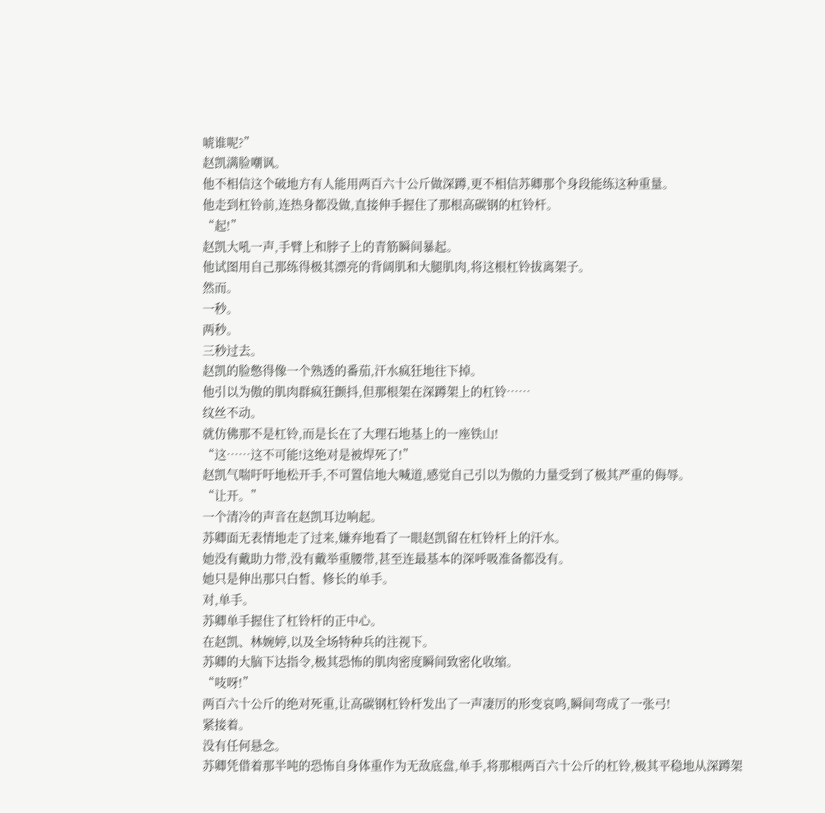唬谁呢?”
赵凯满脸嘲讽。
他不相信这个破地方有人能用两百六十公斤做深蹲,更不相信苏卿那个身段能练这种重量。
他走到杠铃前,连热身都没做,直接伸手握住了那根高碳钢的杠铃杆。
“起!”
赵凯大吼一声,手臂上和脖子上的青筋瞬间暴起。
他试图用自己那练得极其漂亮的背阔肌和大腿肌肉,将这根杠铃拔离架子。
然而。
一秒。
两秒。
三秒过去。
赵凯的脸憋得像一个熟透的番茄,汗水疯狂地往下掉。
他引以为傲的肌肉群疯狂颤抖,但那根架在深蹲架上的杠铃……
纹丝不动。
就仿佛那不是杠铃,而是长在了大理石地基上的一座铁山!
“这……这不可能!这绝对是被焊死了!”
赵凯气喘吁吁地松开手,不可置信地大喊道,感觉自己引以为傲的力量受到了极其严重的侮辱。
“让开。”
一个清冷的声音在赵凯耳边响起。
苏卿面无表情地走了过来,嫌弃地看了一眼赵凯留在杠铃杆上的汗水。
她没有戴助力带,没有戴举重腰带,甚至连最基本的深呼吸准备都没有。
她只是伸出那只白皙、修长的单手。
对,单手。
苏卿单手握住了杠铃杆的正中心。
在赵凯、林婉婷,以及全场特种兵的注视下。
苏卿的大脑下达指令,极其恐怖的肌肉密度瞬间致密化收缩。
“吱呀!”
两百六十公斤的绝对死重,让高碳钢杠铃杆发出了一声凄厉的形变哀鸣,瞬间弯成了一张弓!
紧接着。
没有任何悬念。
苏卿凭借着那半吨的恐怖自身体重作为无敌底盘,单手,将那根两百六十公斤的杠铃,极其平稳地从深蹲架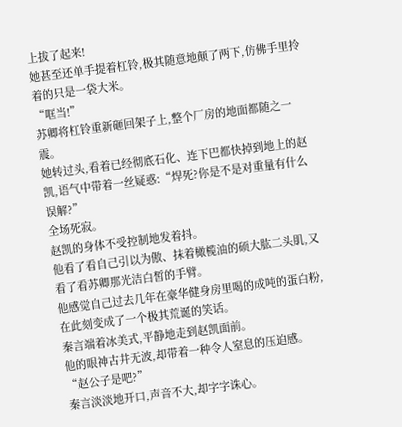上拔了起来!
她甚至还单手提着杠铃,极其随意地颠了两下,仿佛手里拎着的只是一袋大米。
“哐当!”
苏卿将杠铃重新砸回架子上,整个厂房的地面都随之一震。
她转过头,看着已经彻底石化、连下巴都快掉到地上的赵凯,语气中带着一丝疑惑:“焊死?你是不是对重量有什么误解?”
全场死寂。
赵凯的身体不受控制地发着抖。
他看了看自己引以为傲、抹着橄榄油的硕大肱二头肌,又看了看苏卿那光洁白皙的手臂。
他感觉自己过去几年在豪华健身房里喝的成吨的蛋白粉,在此刻变成了一个极其荒诞的笑话。
秦言端着冰美式,平静地走到赵凯面前。
他的眼神古井无波,却带着一种令人窒息的压迫感。
“赵公子是吧?”
秦言淡淡地开口,声音不大,却字字诛心。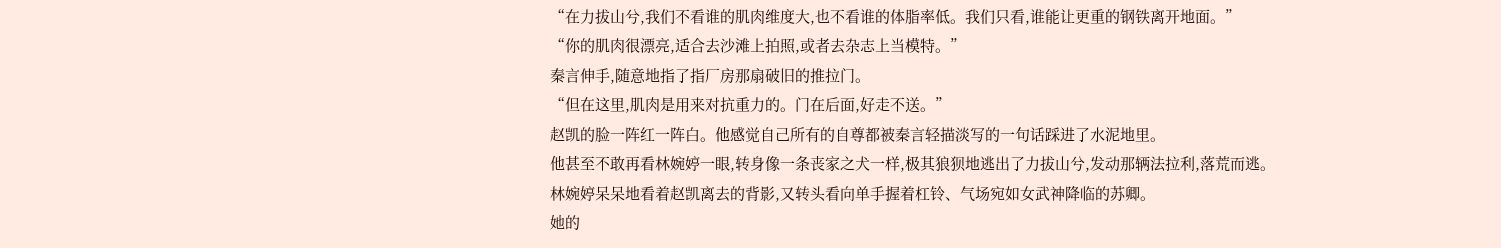“在力拔山兮,我们不看谁的肌肉维度大,也不看谁的体脂率低。我们只看,谁能让更重的钢铁离开地面。”
“你的肌肉很漂亮,适合去沙滩上拍照,或者去杂志上当模特。”
秦言伸手,随意地指了指厂房那扇破旧的推拉门。
“但在这里,肌肉是用来对抗重力的。门在后面,好走不送。”
赵凯的脸一阵红一阵白。他感觉自己所有的自尊都被秦言轻描淡写的一句话踩进了水泥地里。
他甚至不敢再看林婉婷一眼,转身像一条丧家之犬一样,极其狼狈地逃出了力拔山兮,发动那辆法拉利,落荒而逃。
林婉婷呆呆地看着赵凯离去的背影,又转头看向单手握着杠铃、气场宛如女武神降临的苏卿。
她的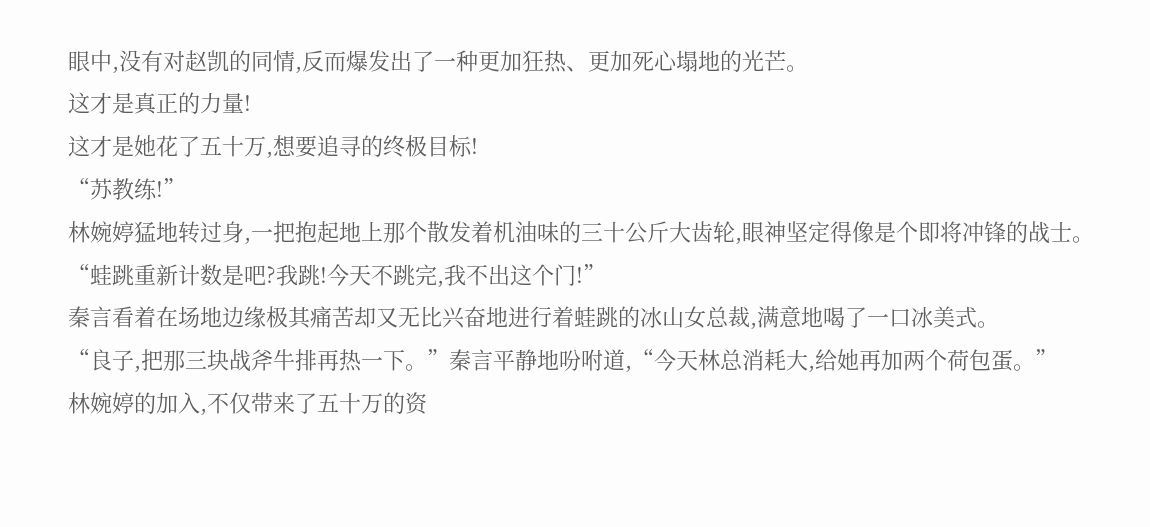眼中,没有对赵凯的同情,反而爆发出了一种更加狂热、更加死心塌地的光芒。
这才是真正的力量!
这才是她花了五十万,想要追寻的终极目标!
“苏教练!”
林婉婷猛地转过身,一把抱起地上那个散发着机油味的三十公斤大齿轮,眼神坚定得像是个即将冲锋的战士。
“蛙跳重新计数是吧?我跳!今天不跳完,我不出这个门!”
秦言看着在场地边缘极其痛苦却又无比兴奋地进行着蛙跳的冰山女总裁,满意地喝了一口冰美式。
“良子,把那三块战斧牛排再热一下。”秦言平静地吩咐道,“今天林总消耗大,给她再加两个荷包蛋。”
林婉婷的加入,不仅带来了五十万的资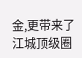金,更带来了江城顶级圈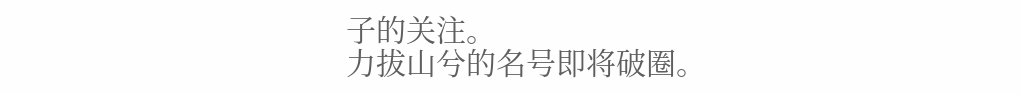子的关注。
力拔山兮的名号即将破圈。